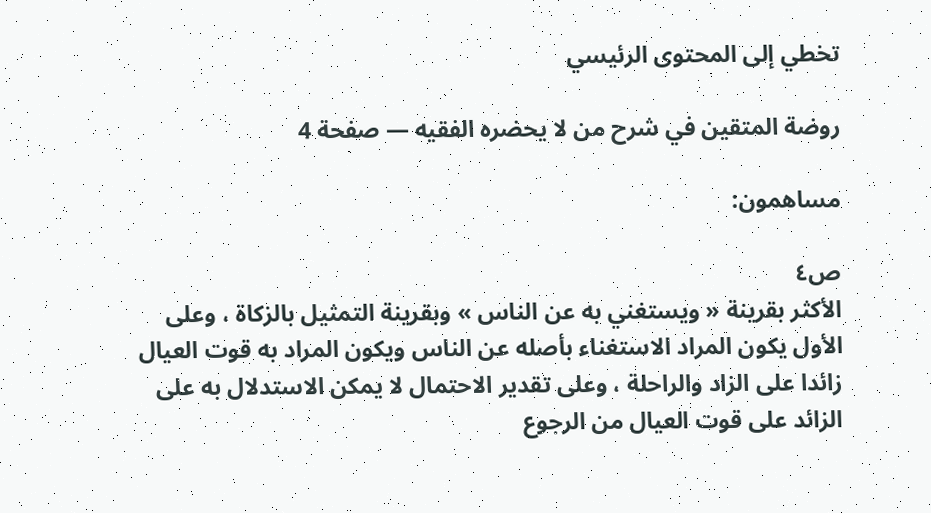تخطي إلى المحتوى الرئيسي

روضة المتقين في شرح من لا يحضره الفقيه — صفحة 4

مساهمون:

ص٤
الأكثر بقرينة « ويستغني به عن الناس » وبقرينة التمثيل بالزكاة ، وعلى الأول يكون المراد الاستغناء بأصله عن الناس ويكون المراد به قوت العيال زائدا على الزاد والراحلة ، وعلى تقدير الاحتمال لا يمكن الاستدلال به على الزائد على قوت العيال من الرجوع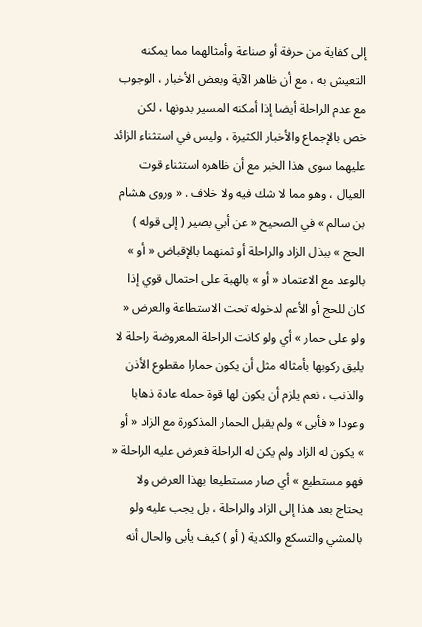إلى كفاية من حرفة أو صناعة وأمثالهما مما يمكنه التعيش به ، مع أن ظاهر الآية وبعض الأخبار ، الوجوب مع عدم الراحلة أيضا إذا أمكنه المسير بدونها ، لكن خص بالإجماع والأخبار الكثيرة ، وليس في استثناء الزائد عليهما سوى هذا الخبر مع أن ظاهره استثناء قوت العيال ، وهو مما لا شك فيه ولا خلاف . « وروى هشام بن سالم » في الصحيح « عن أبي بصير ( إلى قوله ) الحج » ببذل الزاد والراحلة أو ثمنهما بالإقباض « أو » بالوعد مع الاعتماد « أو » بالهبة على احتمال قوي إذا كان للحج أو الأعم لدخوله تحت الاستطاعة والعرض « ولو على حمار » أي ولو كانت الراحلة المعروضة راحلة لا يليق ركوبها بأمثاله مثل أن يكون حمارا مقطوع الأذن والذنب ، نعم يلزم أن يكون لها قوة حمله عادة ذهابا وعودا « فأبى » ولم يقبل الحمار المذكورة مع الزاد « أو » يكون له الزاد ولم يكن له الراحلة فعرض عليه الراحلة « فهو مستطيع » أي صار مستطيعا بهذا العرض ولا يحتاج بعد هذا إلى الزاد والراحلة ، بل يجب عليه ولو بالمشي والتسكع والكدية ( أو ) كيف يأبى والحال أنه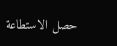حصل الاستطاعة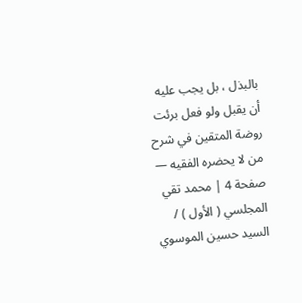بالبذل ، بل يجب عليه أن يقبل ولو فعل برئت
روضة المتقين في شرح من لا يحضره الفقيه — صفحة 4 | محمد تقي المجلسي ( الأول ) / السيد حسين الموسوي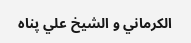الكرماني و الشيخ علي پناه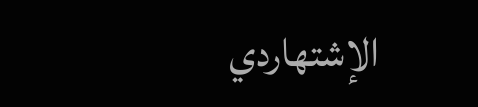الإشتهاردي